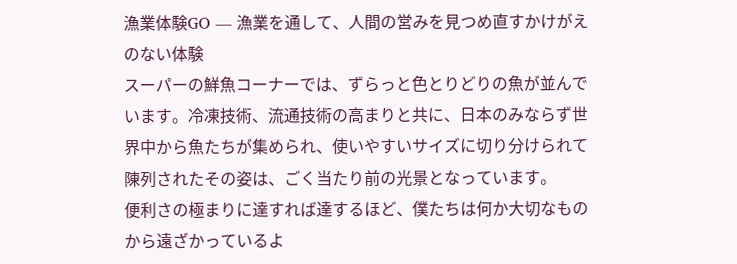漁業体験GO — 漁業を通して、人間の営みを見つめ直すかけがえのない体験
スーパーの鮮魚コーナーでは、ずらっと色とりどりの魚が並んでいます。冷凍技術、流通技術の高まりと共に、日本のみならず世界中から魚たちが集められ、使いやすいサイズに切り分けられて陳列されたその姿は、ごく当たり前の光景となっています。
便利さの極まりに達すれば達するほど、僕たちは何か大切なものから遠ざかっているよ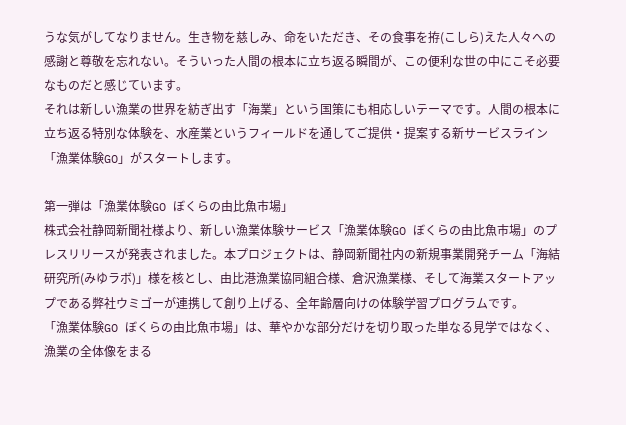うな気がしてなりません。生き物を慈しみ、命をいただき、その食事を拵(こしら)えた人々への感謝と尊敬を忘れない。そういった人間の根本に立ち返る瞬間が、この便利な世の中にこそ必要なものだと感じています。
それは新しい漁業の世界を紡ぎ出す「海業」という国策にも相応しいテーマです。人間の根本に立ち返る特別な体験を、水産業というフィールドを通してご提供・提案する新サービスライン「漁業体験GO」がスタートします。

第一弾は「漁業体験GO ぼくらの由比魚市場」
株式会社静岡新聞社様より、新しい漁業体験サービス「漁業体験GO ぼくらの由比魚市場」のプレスリリースが発表されました。本プロジェクトは、静岡新聞社内の新規事業開発チーム「海結研究所(みゆラボ)」様を核とし、由比港漁業協同組合様、倉沢漁業様、そして海業スタートアップである弊社ウミゴーが連携して創り上げる、全年齢層向けの体験学習プログラムです。
「漁業体験GO ぼくらの由比魚市場」は、華やかな部分だけを切り取った単なる見学ではなく、漁業の全体像をまる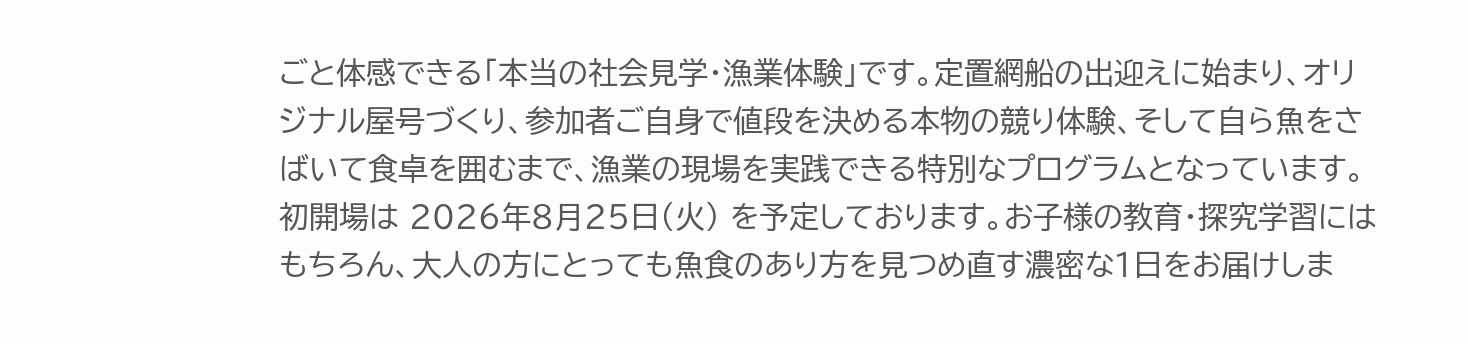ごと体感できる「本当の社会見学・漁業体験」です。定置網船の出迎えに始まり、オリジナル屋号づくり、参加者ご自身で値段を決める本物の競り体験、そして自ら魚をさばいて食卓を囲むまで、漁業の現場を実践できる特別なプログラムとなっています。
初開場は 2026年8月25日(火) を予定しております。お子様の教育・探究学習にはもちろん、大人の方にとっても魚食のあり方を見つめ直す濃密な1日をお届けしま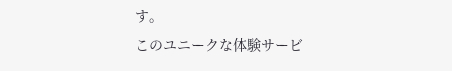す。
このユニークな体験サービ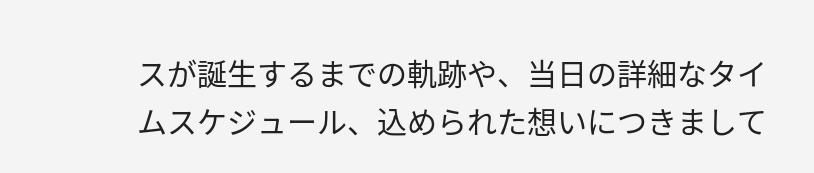スが誕生するまでの軌跡や、当日の詳細なタイムスケジュール、込められた想いにつきまして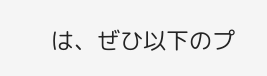は、ぜひ以下のプ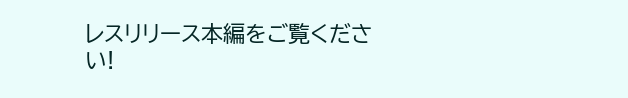レスリリース本編をご覧ください!